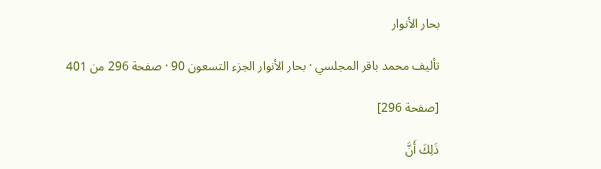بحار الأنوار

تأليف محمد باقر المجلسي · بحار الأنوار الجزء التسعون 90 · صفحة 296 من 401

[صفحة 296]

ذَلِكَ أَنَّ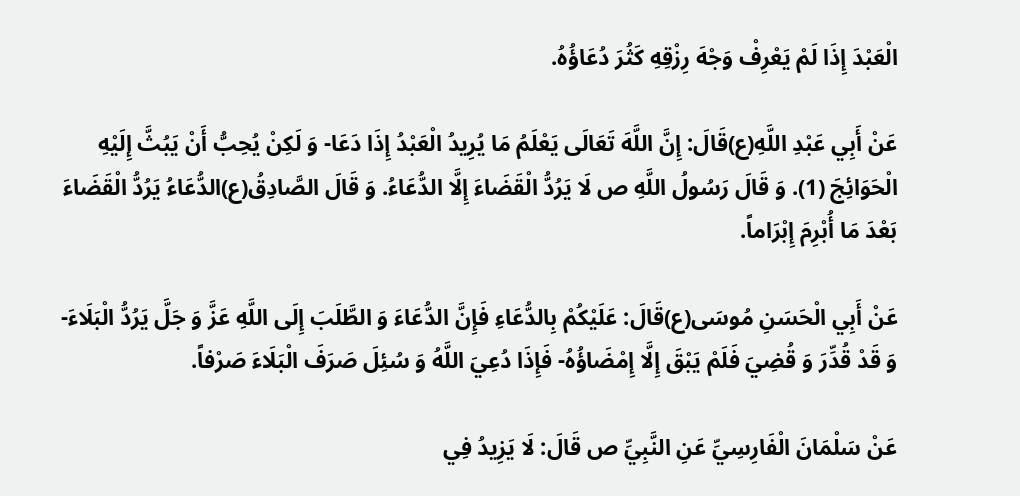الْعَبْدَ إِذَا لَمْ يَعْرِفْ وَجْهَ رِزْقِهِ كَثُرَ دُعَاؤُهُ.

عَنْ أَبِي عَبْدِ اللَّهِ(ع)قَالَ: إِنَّ اللَّهَ تَعَالَى يَعْلَمُ مَا يُرِيدُ الْعَبْدُ إِذَا دَعَا- وَ لَكِنْ يُحِبُّ أَنْ يَبُثَّ إِلَيْهِ الْحَوَائِجَ (1). وَ قَالَ رَسُولُ اللَّهِ ص لَا يَرُدُّ الْقَضَاءَ إِلَّا الدُّعَاءُ. وَ قَالَ الصَّادِقُ(ع)الدُّعَاءُ يَرُدُّ الْقَضَاءَ بَعْدَ مَا أُبْرِمَ إِبْرَاماً.

عَنْ أَبِي الْحَسَنِ مُوسَى(ع)قَالَ: عَلَيْكُمْ بِالدُّعَاءِ فَإِنَّ الدُّعَاءَ وَ الطَّلَبَ إِلَى اللَّهِ عَزَّ وَ جَلَّ يَرُدُّ الْبَلَاءَ- وَ قَدْ قُدِّرَ وَ قُضِيَ فَلَمْ يَبْقَ إِلَّا إِمْضَاؤُهُ- فَإِذَا دُعِيَ اللَّهُ وَ سُئِلَ صَرَفَ الْبَلَاءَ صَرْفاً.

عَنْ سَلْمَانَ الْفَارِسِيِّ عَنِ النَّبِيِّ ص قَالَ: لَا يَزِيدُ فِي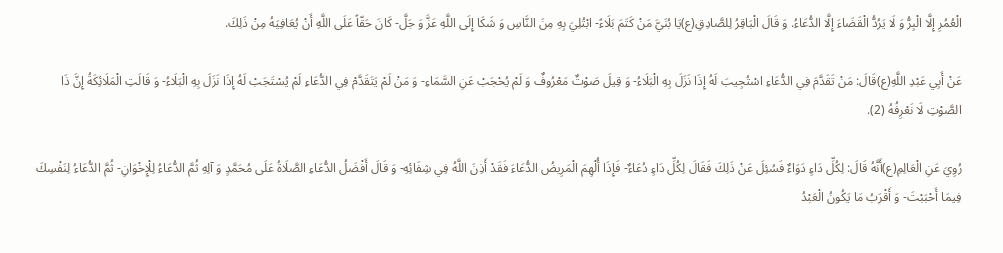الْعُمُرِ إِلَّا الْبِرُّ وَ لَا يَرُدُّ الْقَضَاءَ إِلَّا الدُّعَاءُ. وَ قَالَ الْبَاقِرُ لِلصَّادِقِ(ع)يَا بُنَيَّ مَنْ كَتَمَ بَلَاءً- ابْتُلِيَ بِهِ مِنَ النَّاسِ وَ شَكَا إِلَى اللَّهِ عَزَّ وَ جَلَّ- كَانَ حَقّاً عَلَى اللَّهِ أَنْ يُعَافِيَهُ مِنْ ذَلِكَ.

عَنْ أَبِي عَبْدِ اللَّهِ(ع)قَالَ: مَنْ تَقَدَّمَ فِي الدُّعَاءِ اسْتُجِيبَ لَهُ إِذَا نَزَلَ بِهِ الْبَلَاءُ- وَ قِيلَ صَوْتٌ مَعْرُوفٌ وَ لَمْ يُحْجَبْ عَنِ السَّمَاءِ- وَ مَنْ لَمْ يَتَقَدَّمْ فِي الدُّعَاءِ لَمْ يُسْتَجَبْ لَهُ إِذَا نَزَلَ بِهِ الْبَلَاءُ- وَ قَالَتِ الْمَلَائِكَةُ إِنَّ ذَا الصَّوْتِ لَا نَعْرِفُهُ (2).

رُوِيَ عَنِ الْعَالِمِ(ع)أَنَّهُ قَالَ: لِكُلِّ دَاءٍ دَوَاءٌ فَسُئِلَ عَنْ ذَلِكَ فَقَالَ لِكُلِّ دَاءٍ دُعَاءٌ- فَإِذَا أُلْهِمَ الْمَرِيضُ الدُّعَاءَ فَقَدْ أَذِنَ اللَّهُ فِي شِفَائِهِ- وَ قَالَ أَفْضَلُ الدُّعَاءِ الصَّلَاةُ عَلَى مُحَمَّدٍ وَ آلِهِ ثُمَّ الدُّعَاءُ لِلْإِخْوَانِ- ثُمَّ الدُّعَاءُ لِنَفْسِكَ فِيمَا أَحْبَبْتَ- وَ أَقْرَبُ مَا يَكُونُ الْعَبْدُ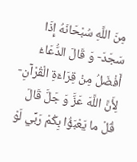مِنَ اللَّهِ سُبْحَانَهُ إِذَا سَجَدَ- وَ قَالَ الدُّعَاءُ أَفْضَلُ مِنْ قِرَاءَةِ الْقُرْآنِ- لِأَنَّ اللَّهَ عَزَّ وَ جَلَّ قَالَ قُلْ ما يَعْبَؤُا بِكُمْ رَبِّي لَوْ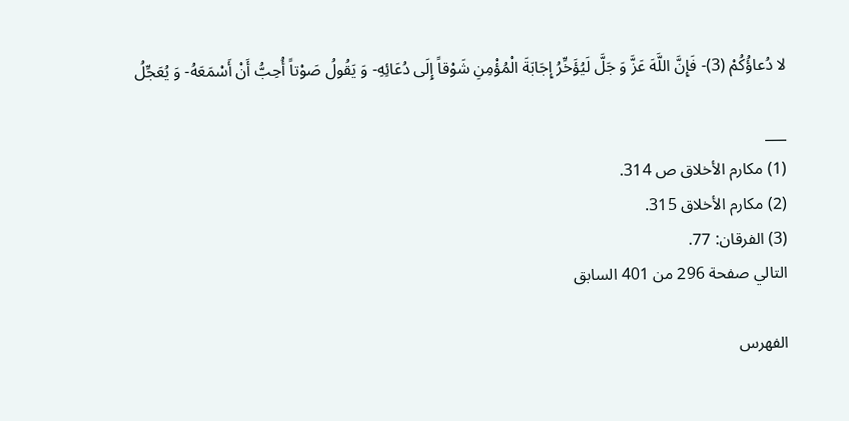لا دُعاؤُكُمْ (3)- فَإِنَّ اللَّهَ عَزَّ وَ جَلَّ لَيُؤَخِّرُ إِجَابَةَ الْمُؤْمِنِ شَوْقاً إِلَى دُعَائِهِ- وَ يَقُولُ صَوْتاً أُحِبُّ أَنْ أَسْمَعَهُ- وَ يُعَجِّلُ

___
(1) مكارم الأخلاق ص 314.
(2) مكارم الأخلاق 315.
(3) الفرقان: 77.
التالي صفحة 296 من 401 السابق

الفهرس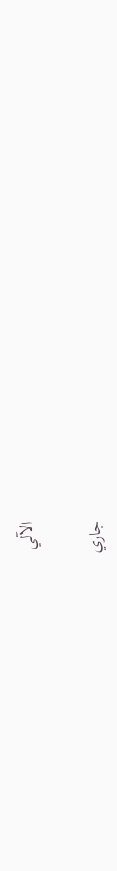الآلي

جاري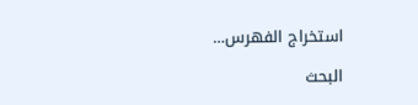استخراج الفهرس...

البحث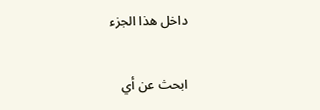داخل هذا الجزء

ابحث عن أي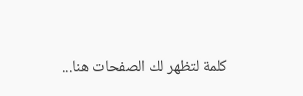كلمة لتظهر لك الصفحات هنا...